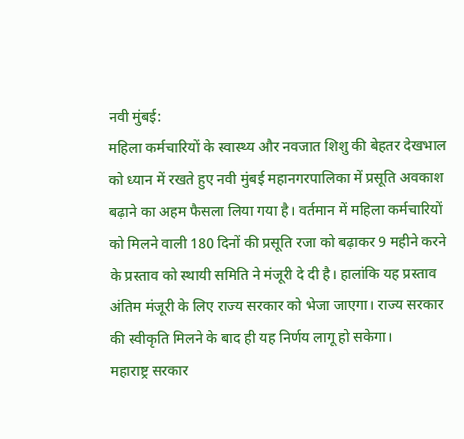नवी मुंबई:
महिला कर्मचारियों के स्वास्थ्य और नवजात शिशु की बेहतर देखभाल को ध्यान में रखते हुए नवी मुंबई महानगरपालिका में प्रसूति अवकाश बढ़ाने का अहम फैसला लिया गया है। वर्तमान में महिला कर्मचारियों को मिलने वाली 180 दिनों की प्रसूति रजा को बढ़ाकर 9 महीने करने के प्रस्ताव को स्थायी समिति ने मंजूरी दे दी है। हालांकि यह प्रस्ताव अंतिम मंजूरी के लिए राज्य सरकार को भेजा जाएगा। राज्य सरकार की स्वीकृति मिलने के बाद ही यह निर्णय लागू हो सकेगा।
महाराष्ट्र सरकार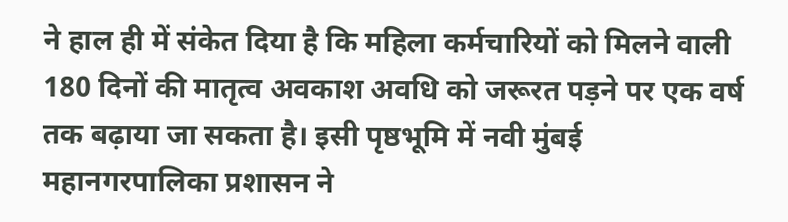ने हाल ही में संकेत दिया है कि महिला कर्मचारियों को मिलने वाली 180 दिनों की मातृत्व अवकाश अवधि को जरूरत पड़ने पर एक वर्ष तक बढ़ाया जा सकता है। इसी पृष्ठभूमि में नवी मुंबई महानगरपालिका प्रशासन ने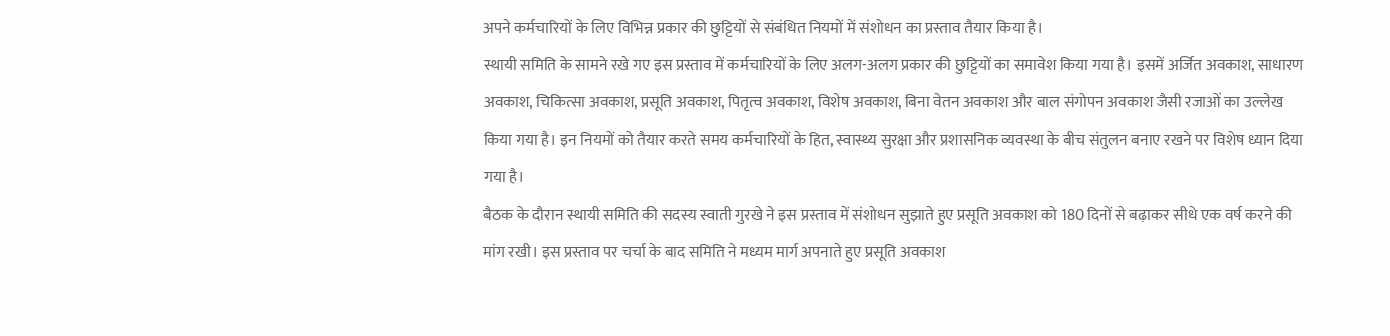अपने कर्मचारियों के लिए विभिन्न प्रकार की छुट्टियों से संबंधित नियमों में संशोधन का प्रस्ताव तैयार किया है।
स्थायी समिति के सामने रखे गए इस प्रस्ताव में कर्मचारियों के लिए अलग-अलग प्रकार की छुट्टियों का समावेश किया गया है। इसमें अर्जित अवकाश, साधारण अवकाश, चिकित्सा अवकाश, प्रसूति अवकाश, पितृत्व अवकाश, विशेष अवकाश, बिना वेतन अवकाश और बाल संगोपन अवकाश जैसी रजाओं का उल्लेख किया गया है। इन नियमों को तैयार करते समय कर्मचारियों के हित, स्वास्थ्य सुरक्षा और प्रशासनिक व्यवस्था के बीच संतुलन बनाए रखने पर विशेष ध्यान दिया गया है।
बैठक के दौरान स्थायी समिति की सदस्य स्वाती गुरखे ने इस प्रस्ताव में संशोधन सुझाते हुए प्रसूति अवकाश को 180 दिनों से बढ़ाकर सीधे एक वर्ष करने की मांग रखी। इस प्रस्ताव पर चर्चा के बाद समिति ने मध्यम मार्ग अपनाते हुए प्रसूति अवकाश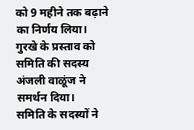को 9 महीने तक बढ़ाने का निर्णय लिया। गुरखे के प्रस्ताव को समिति की सदस्य अंजली वाळूंज ने समर्थन दिया।
समिति के सदस्यों ने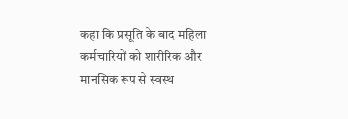कहा कि प्रसूति के बाद महिला कर्मचारियों को शारीरिक और मानसिक रूप से स्वस्थ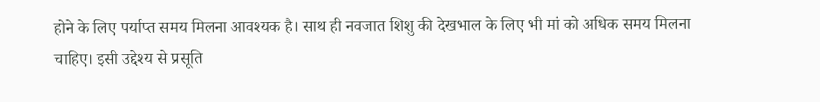होने के लिए पर्याप्त समय मिलना आवश्यक है। साथ ही नवजात शिशु की देखभाल के लिए भी मां को अधिक समय मिलना चाहिए। इसी उद्देश्य से प्रसूति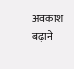अवकाश बढ़ाने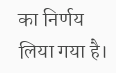का निर्णय लिया गया है।